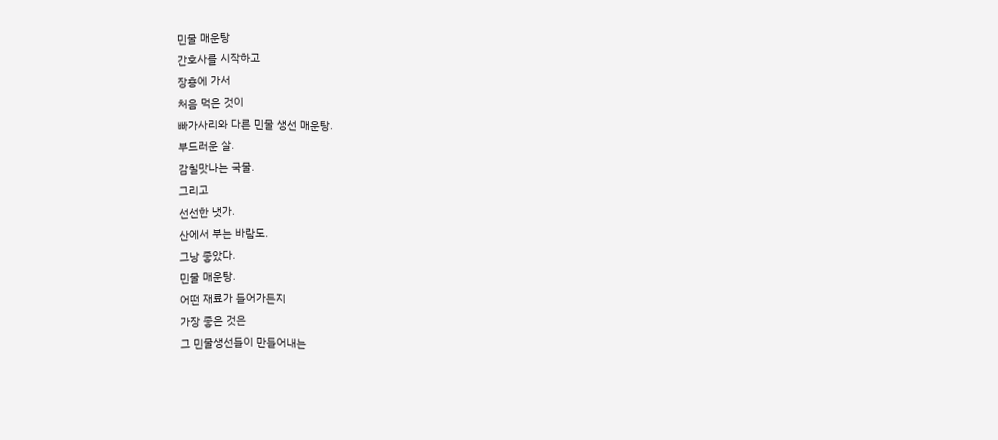민물 매운탕
간호사를 시작하고
장흥에 가서
처음 먹은 것이
빠가사리와 다른 민물 생선 매운탕.
부드러운 살.
감칠맛나는 국물.
그리고
선선한 냇가.
산에서 부는 바람도.
그낭 좋았다.
민물 매운탕.
어떤 재료가 들어가든지
가장 좋은 것은
그 민물생선들이 만들어내는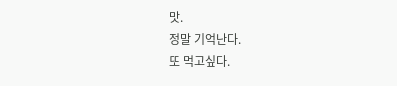맛.
정말 기억난다.
또 먹고싶다.